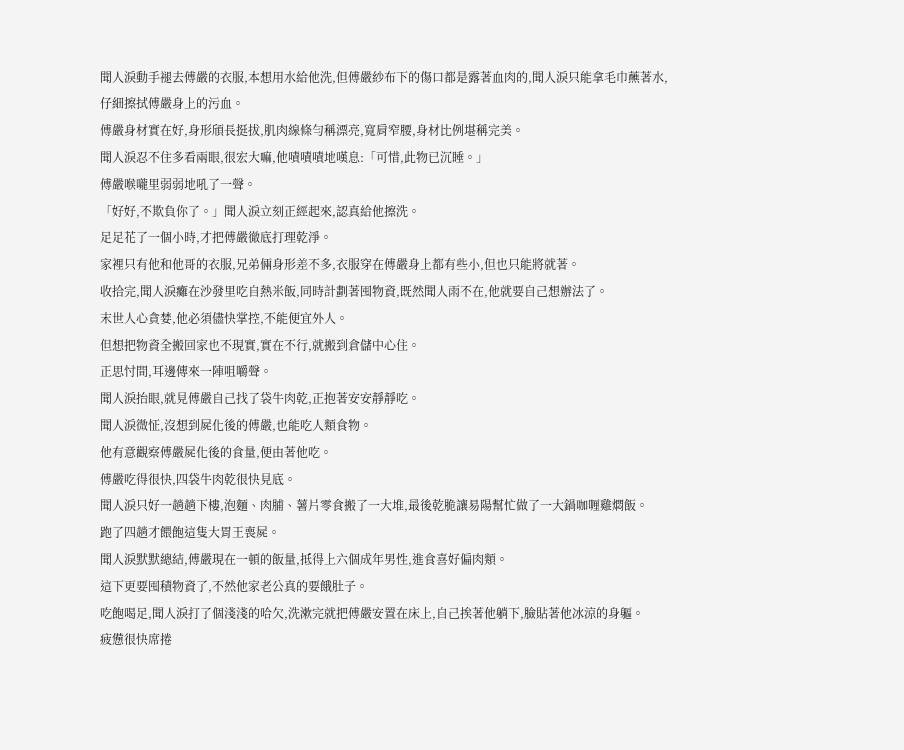聞人淚動手褪去傅嚴的衣服,本想用水給他洗,但傅嚴紗布下的傷口都是露著血肉的,聞人淚只能拿毛巾蘸著水,仔細擦拭傅嚴身上的污血。
傅嚴身材實在好,身形頎長挺拔,肌肉線條勻稱漂亮,寬肩窄腰,身材比例堪稱完美。
聞人淚忍不住多看兩眼,很宏大嘛,他嘖嘖嘖地嘆息:「可惜,此物已沉睡。」
傅嚴喉嚨里弱弱地吼了一聲。
「好好,不欺負你了。」聞人淚立刻正經起來,認真給他擦洗。
足足花了一個小時,才把傅嚴徹底打理乾淨。
家裡只有他和他哥的衣服,兄弟倆身形差不多,衣服穿在傅嚴身上都有些小,但也只能將就著。
收拾完,聞人淚癱在沙發里吃自熱米飯,同時計劃著囤物資,既然聞人雨不在,他就要自己想辦法了。
末世人心貪婪,他必須儘快掌控,不能便宜外人。
但想把物資全搬回家也不現實,實在不行,就搬到倉儲中心住。
正思忖間,耳邊傳來一陣咀嚼聲。
聞人淚抬眼,就見傅嚴自己找了袋牛肉乾,正抱著安安靜靜吃。
聞人淚微怔,沒想到屍化後的傅嚴,也能吃人類食物。
他有意觀察傅嚴屍化後的食量,便由著他吃。
傅嚴吃得很快,四袋牛肉乾很快見底。
聞人淚只好一趟趟下樓,泡麵、肉脯、薯片零食搬了一大堆,最後乾脆讓易陽幫忙做了一大鍋咖喱雞燜飯。
跑了四趟才餵飽這隻大胃王喪屍。
聞人淚默默總結,傅嚴現在一頓的飯量,抵得上六個成年男性,進食喜好偏肉類。
這下更要囤積物資了,不然他家老公真的要餓肚子。
吃飽喝足,聞人淚打了個淺淺的哈欠,洗漱完就把傅嚴安置在床上,自己挨著他躺下,臉貼著他冰涼的身軀。
疲憊很快席捲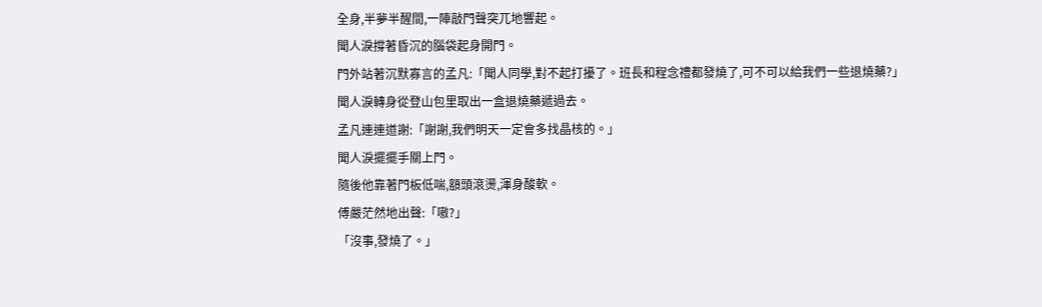全身,半夢半醒間,一陣敲門聲突兀地響起。
聞人淚撐著昏沉的腦袋起身開門。
門外站著沉默寡言的孟凡:「聞人同學,對不起打擾了。班長和程念禮都發燒了,可不可以給我們一些退燒藥?」
聞人淚轉身從登山包里取出一盒退燒藥遞過去。
孟凡連連道謝:「謝謝,我們明天一定會多找晶核的。」
聞人淚擺擺手關上門。
隨後他靠著門板低喘,額頭滾燙,渾身酸軟。
傅嚴茫然地出聲:「嗷?」
「沒事,發燒了。」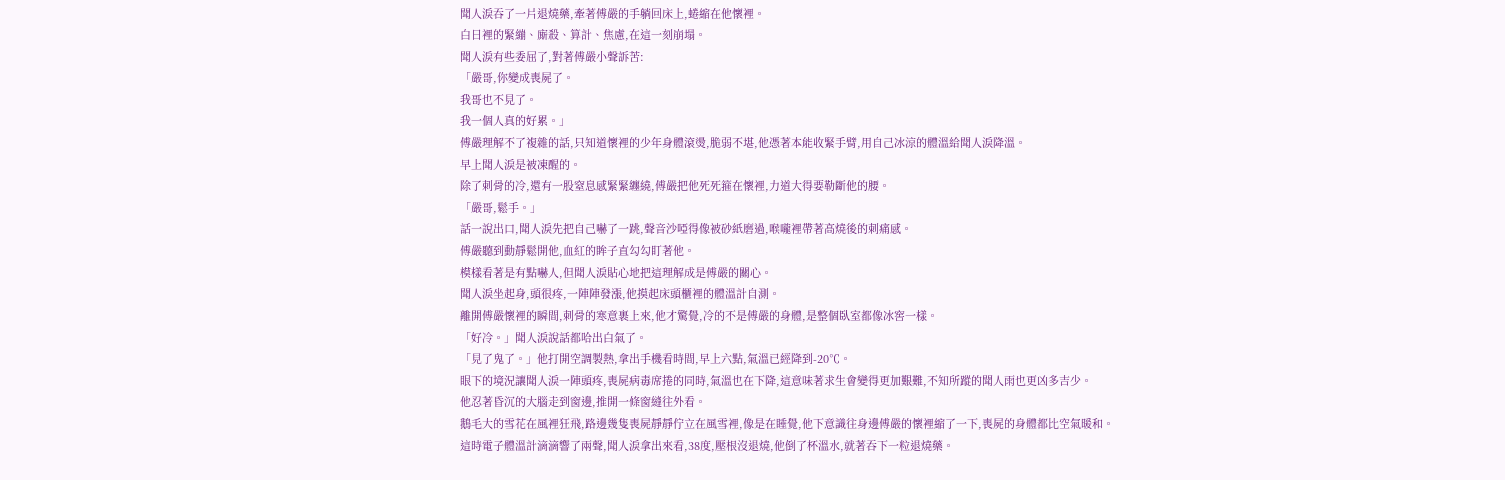聞人淚吞了一片退燒藥,牽著傅嚴的手躺回床上,蜷縮在他懷裡。
白日裡的緊繃、廝殺、算計、焦慮,在這一刻崩塌。
聞人淚有些委屈了,對著傅嚴小聲訴苦:
「嚴哥,你變成喪屍了。
我哥也不見了。
我一個人真的好累。」
傅嚴理解不了複雜的話,只知道懷裡的少年身體滾燙,脆弱不堪,他憑著本能收緊手臂,用自己冰涼的體溫給聞人淚降溫。
早上聞人淚是被凍醒的。
除了刺骨的冷,還有一股窒息感緊緊纏繞,傅嚴把他死死箍在懷裡,力道大得要勒斷他的腰。
「嚴哥,鬆手。」
話一說出口,聞人淚先把自己嚇了一跳,聲音沙啞得像被砂紙磨過,喉嚨裡帶著高燒後的刺痛感。
傅嚴聽到動靜鬆開他,血紅的眸子直勾勾盯著他。
模樣看著是有點嚇人,但聞人淚貼心地把這理解成是傅嚴的關心。
聞人淚坐起身,頭很疼,一陣陣發漲,他摸起床頭櫃裡的體溫計自測。
離開傅嚴懷裡的瞬間,刺骨的寒意裹上來,他才驚覺,冷的不是傅嚴的身體,是整個臥室都像冰窖一樣。
「好冷。」聞人淚說話都哈出白氣了。
「見了鬼了。」他打開空調製熱,拿出手機看時間,早上六點,氣溫已經降到-20℃。
眼下的境況讓聞人淚一陣頭疼,喪屍病毒席捲的同時,氣溫也在下降,這意味著求生會變得更加艱難,不知所蹤的聞人雨也更凶多吉少。
他忍著昏沉的大腦走到窗邊,推開一條窗縫往外看。
鵝毛大的雪花在風裡狂飛,路邊幾隻喪屍靜靜佇立在風雪裡,像是在睡覺,他下意識往身邊傅嚴的懷裡縮了一下,喪屍的身體都比空氣暖和。
這時電子體溫計滴滴響了兩聲,聞人淚拿出來看,38度,壓根沒退燒,他倒了杯溫水,就著吞下一粒退燒藥。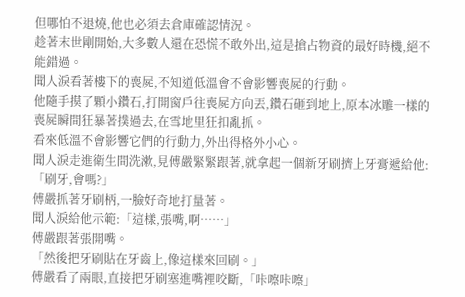但哪怕不退燒,他也必須去倉庫確認情況。
趁著末世剛開始,大多數人還在恐慌不敢外出,這是搶占物資的最好時機,絕不能錯過。
聞人淚看著樓下的喪屍,不知道低溫會不會影響喪屍的行動。
他隨手摸了顆小鑽石,打開窗戶往喪屍方向丟,鑽石砸到地上,原本冰雕一樣的喪屍瞬間狂暴著撲過去,在雪地里狂扣亂抓。
看來低溫不會影響它們的行動力,外出得格外小心。
聞人淚走進衛生間洗漱,見傅嚴緊緊跟著,就拿起一個新牙刷擠上牙膏遞給他:「刷牙,會嗎?」
傅嚴抓著牙刷柄,一臉好奇地打量著。
聞人淚給他示範:「這樣,張嘴,啊……」
傅嚴跟著張開嘴。
「然後把牙刷貼在牙齒上,像這樣來回刷。」
傅嚴看了兩眼,直接把牙刷塞進嘴裡咬斷,「咔嚓咔嚓」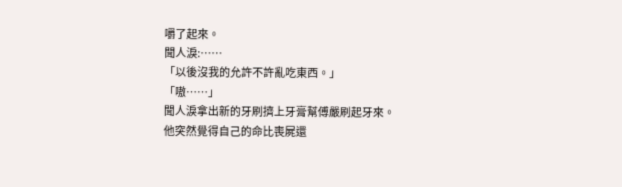嚼了起來。
聞人淚:……
「以後沒我的允許不許亂吃東西。」
「嗷……」
聞人淚拿出新的牙刷擠上牙膏幫傅嚴刷起牙來。
他突然覺得自己的命比喪屍還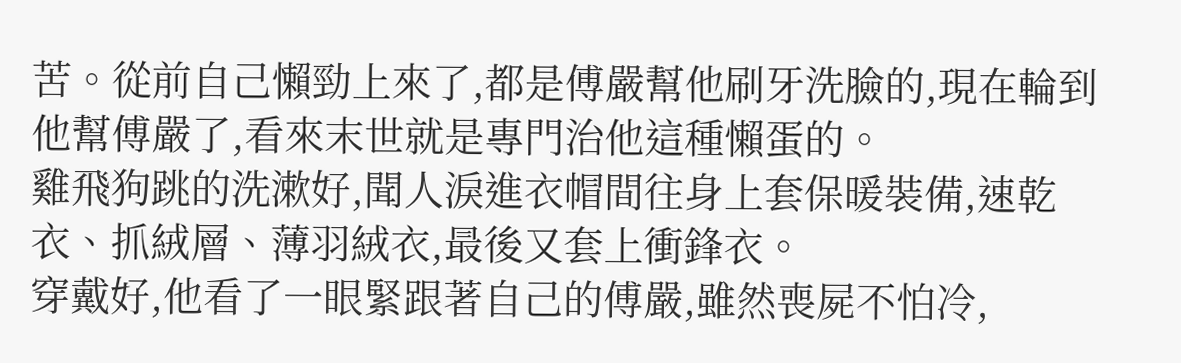苦。從前自己懶勁上來了,都是傅嚴幫他刷牙洗臉的,現在輪到他幫傅嚴了,看來末世就是專門治他這種懶蛋的。
雞飛狗跳的洗漱好,聞人淚進衣帽間往身上套保暖裝備,速乾衣、抓絨層、薄羽絨衣,最後又套上衝鋒衣。
穿戴好,他看了一眼緊跟著自己的傅嚴,雖然喪屍不怕冷,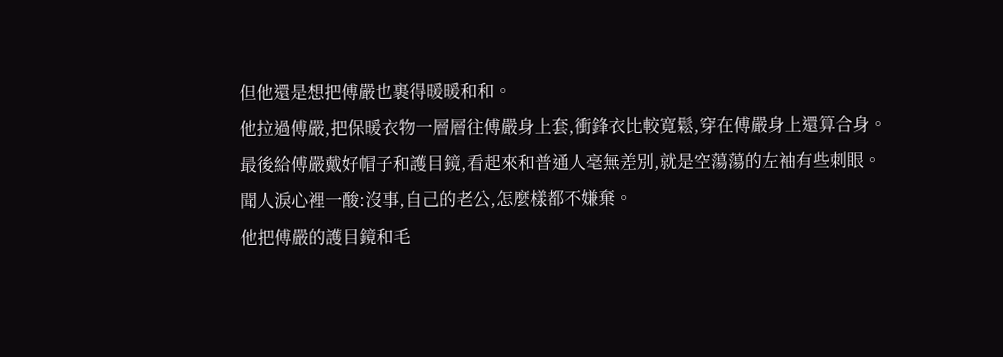但他還是想把傅嚴也裹得暖暖和和。
他拉過傅嚴,把保暖衣物一層層往傅嚴身上套,衝鋒衣比較寬鬆,穿在傅嚴身上還算合身。
最後給傅嚴戴好帽子和護目鏡,看起來和普通人毫無差別,就是空蕩蕩的左袖有些刺眼。
聞人淚心裡一酸:沒事,自己的老公,怎麼樣都不嫌棄。
他把傅嚴的護目鏡和毛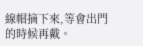線帽摘下來,等會出門的時候再戴。